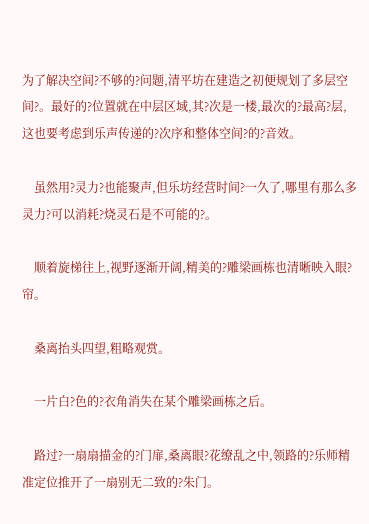为了解决空间?不够的?问题,清平坊在建造之初便规划了多层空间?。最好的?位置就在中层区域,其?次是一楼,最次的?最高?层,这也要考虑到乐声传递的?次序和整体空间?的?音效。

    虽然用?灵力?也能聚声,但乐坊经营时间?一久了,哪里有那么多灵力?可以消耗?烧灵石是不可能的?。

    顺着旋梯往上,视野逐渐开阔,精美的?雕梁画栋也清晰映入眼?帘。

    桑离抬头四望,粗略观赏。

    一片白?色的?衣角消失在某个雕梁画栋之后。

    路过?一扇扇描金的?门扉,桑离眼?花缭乱之中,领路的?乐师精准定位推开了一扇别无二致的?朱门。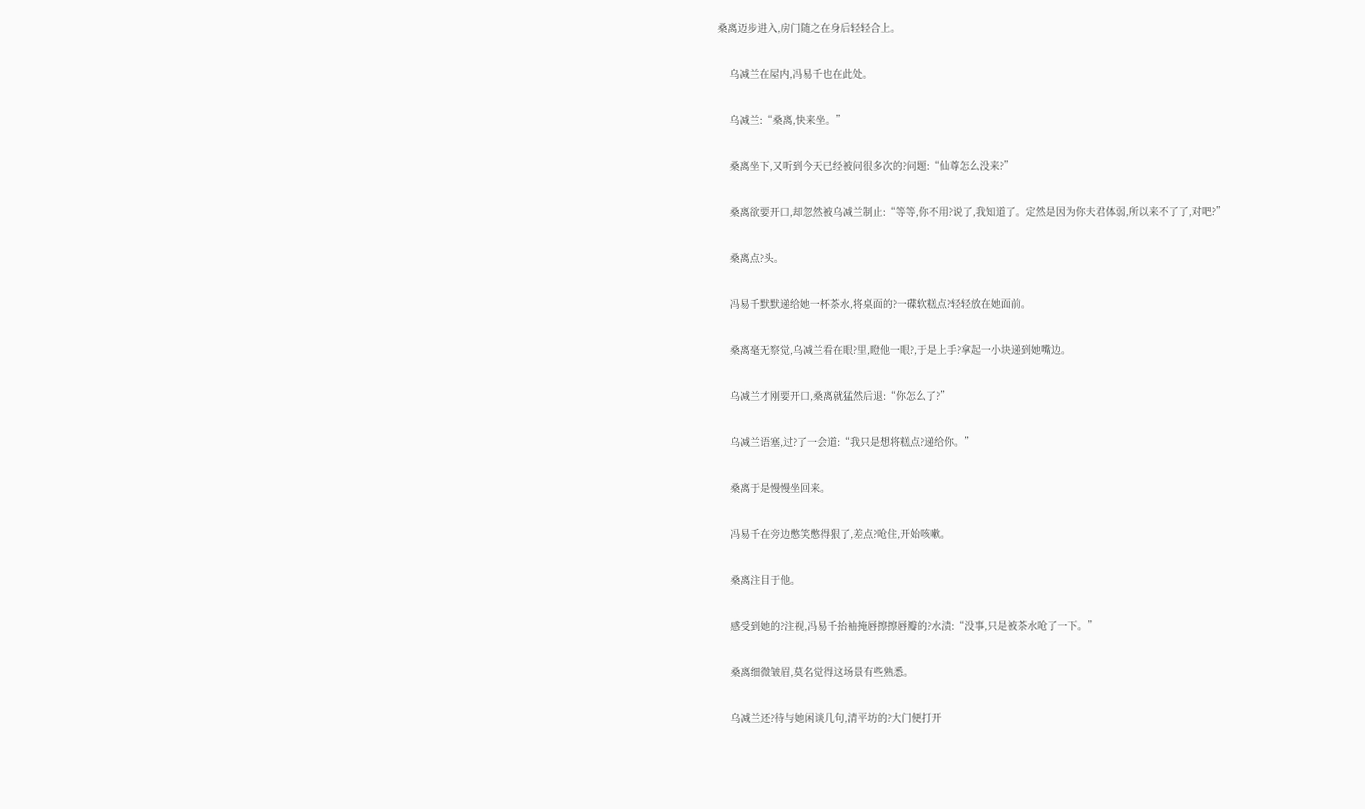桑离迈步进入,房门随之在身后轻轻合上。

    乌减兰在屋内,冯易千也在此处。

    乌减兰:“桑离,快来坐。”

    桑离坐下,又听到今天已经被问很多次的?问题:“仙尊怎么没来?”

    桑离欲要开口,却忽然被乌减兰制止:“等等,你不用?说了,我知道了。定然是因为你夫君体弱,所以来不了了,对吧?”

    桑离点?头。

    冯易千默默递给她一杯茶水,将桌面的?一碟软糕点?轻轻放在她面前。

    桑离毫无察觉,乌减兰看在眼?里,瞪他一眼?,于是上手?拿起一小块递到她嘴边。

    乌减兰才刚要开口,桑离就猛然后退:“你怎么了?”

    乌减兰语塞,过?了一会道:“我只是想将糕点?递给你。”

    桑离于是慢慢坐回来。

    冯易千在旁边憋笑憋得狠了,差点?呛住,开始咳嗽。

    桑离注目于他。

    感受到她的?注视,冯易千抬袖掩唇擦擦唇瓣的?水渍:“没事,只是被茶水呛了一下。”

    桑离细微皱眉,莫名觉得这场景有些熟悉。

    乌减兰还?待与她闲谈几句,清平坊的?大门便打开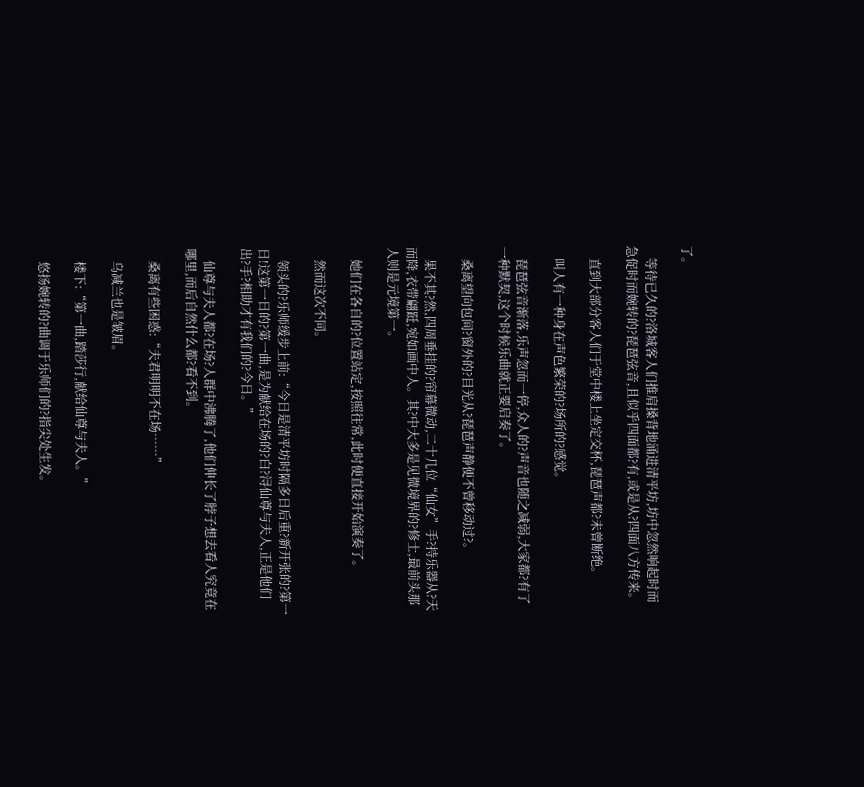了。

    等待已久的?洛城客人们推肩搡背地涌进清平坊,坊中忽然响起时而急促时而婉转的?琵琶弦音,且似乎四面都?有,或是从?四面八方传来。

    直到大部分客人们于堂中楼上坐定交杯,琵琶声都?未曾断绝。

    叫人有一种身在声色繁荣的?场所的?感觉。

    琵琶弦音渐落,乐声忽而一停,众人的?声音也随之减弱,大家都?有了一种默契,这个时候乐曲就正要启奏了。

    桑离望向包间?窗外的?目光从?琵琶声静便不曾移动过?。

    果不其?然,四周垂挂的?帘幕微动,二十几位“仙女”手?持乐器从?天而降,衣带翩跹,宛如画中人。其?中大多是见微境界的?修士,最前头那人则是元境第一。

    她们在各自的?位置站定,按照往常,此时便直接开始演奏了。

    然而这次不同。

    领头的?乐师缓步上前:“今日是清平坊时隔多日后重?新开张的?第一日!这第一日的?第一曲,是为献给在场的?白?浔仙尊与夫人,正是他们出?手?相助才有我们的?今日。”

    仙尊与夫人都?在场?人群中沸腾了,他们伸长了脖子想去看人究竟在哪里,而后自然什么都?看不到。

    桑离有些困惑:“夫君明明不在场……”

    乌减兰也是皱眉。

    楼下:“第一曲,踏莎行,献给仙尊与夫人。”

    悠扬婉转的?曲调于乐师们的?指尖处生发。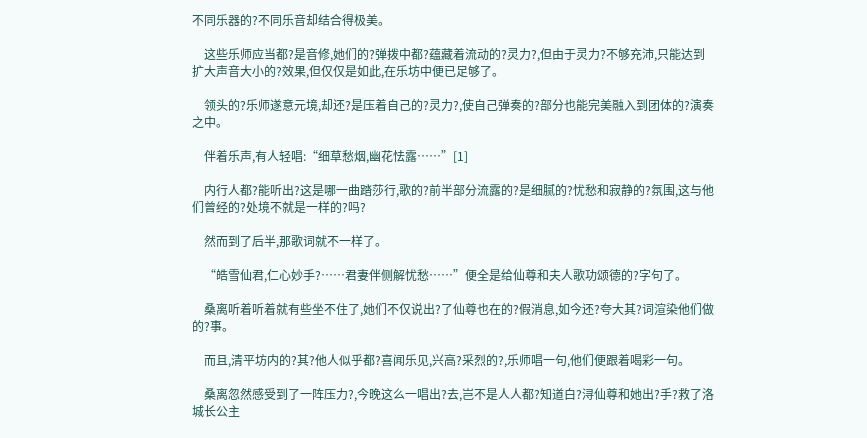不同乐器的?不同乐音却结合得极美。

    这些乐师应当都?是音修,她们的?弹拨中都?蕴藏着流动的?灵力?,但由于灵力?不够充沛,只能达到扩大声音大小的?效果,但仅仅是如此,在乐坊中便已足够了。

    领头的?乐师遂意元境,却还?是压着自己的?灵力?,使自己弹奏的?部分也能完美融入到团体的?演奏之中。

    伴着乐声,有人轻唱:“细草愁烟,幽花怯露……”[1]

    内行人都?能听出?这是哪一曲踏莎行,歌的?前半部分流露的?是细腻的?忧愁和寂静的?氛围,这与他们曾经的?处境不就是一样的?吗?

    然而到了后半,那歌词就不一样了。

    “皓雪仙君,仁心妙手?……君妻伴侧解忧愁……”便全是给仙尊和夫人歌功颂德的?字句了。

    桑离听着听着就有些坐不住了,她们不仅说出?了仙尊也在的?假消息,如今还?夸大其?词渲染他们做的?事。

    而且,清平坊内的?其?他人似乎都?喜闻乐见,兴高?采烈的?,乐师唱一句,他们便跟着喝彩一句。

    桑离忽然感受到了一阵压力?,今晚这么一唱出?去,岂不是人人都?知道白?浔仙尊和她出?手?救了洛城长公主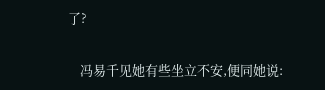了?

    冯易千见她有些坐立不安,便同她说: